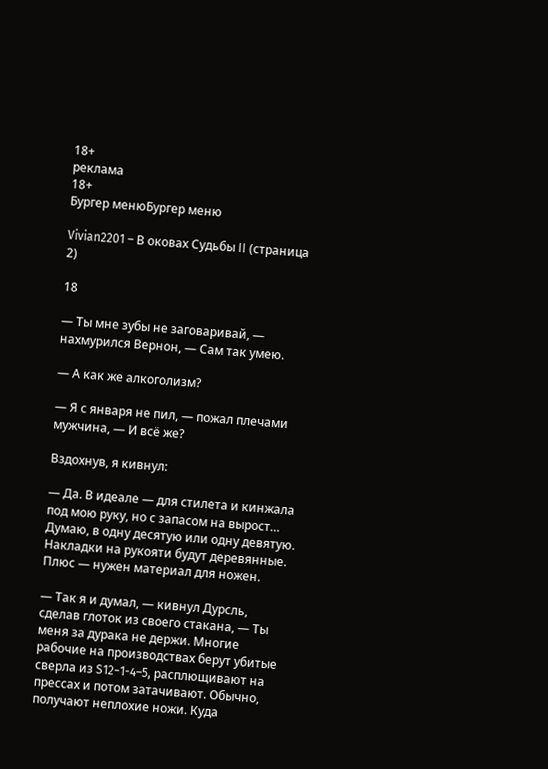18+
реклама
18+
Бургер менюБургер меню

Vivian2201 – В оковах Судьбы II (страница 2)

18

— Ты мне зубы не заговаривай, — нахмурился Вернон, — Сам так умею.

— А как же алкоголизм?

— Я с января не пил, — пожал плечами мужчина, — И всё же?

Вздохнув, я кивнул:

— Да. В идеале — для стилета и кинжала под мою руку, но с запасом на вырост… Думаю, в одну десятую или одну девятую. Накладки на рукояти будут деревянные. Плюс — нужен материал для ножен.

— Так я и думал, — кивнул Дурсль, сделав глоток из своего стакана, — Ты меня за дурака не держи. Многие рабочие на производствах берут убитые сверла из S12−1-4–5, расплющивают на прессах и потом затачивают. Обычно, получают неплохие ножи. Куда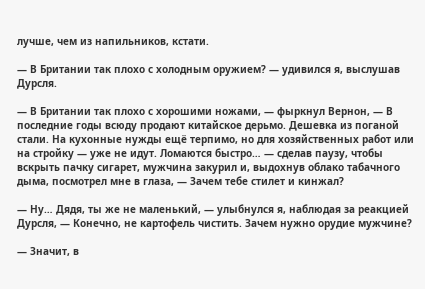лучше, чем из напильников, кстати.

— В Британии так плохо с холодным оружием? — удивился я, выслушав Дурсля.

— В Британии так плохо с хорошими ножами, — фыркнул Вернон, — В последние годы всюду продают китайское дерьмо. Дешевка из поганой стали. На кухонные нужды ещё терпимо, но для хозяйственных работ или на стройку — уже не идут. Ломаются быстро… — сделав паузу, чтобы вскрыть пачку сигарет, мужчина закурил и, выдохнув облако табачного дыма, посмотрел мне в глаза, — Зачем тебе стилет и кинжал?

— Ну… Дядя, ты же не маленький, — улыбнулся я, наблюдая за реакцией Дурсля, — Конечно, не картофель чистить. Зачем нужно орудие мужчине?

— Значит, в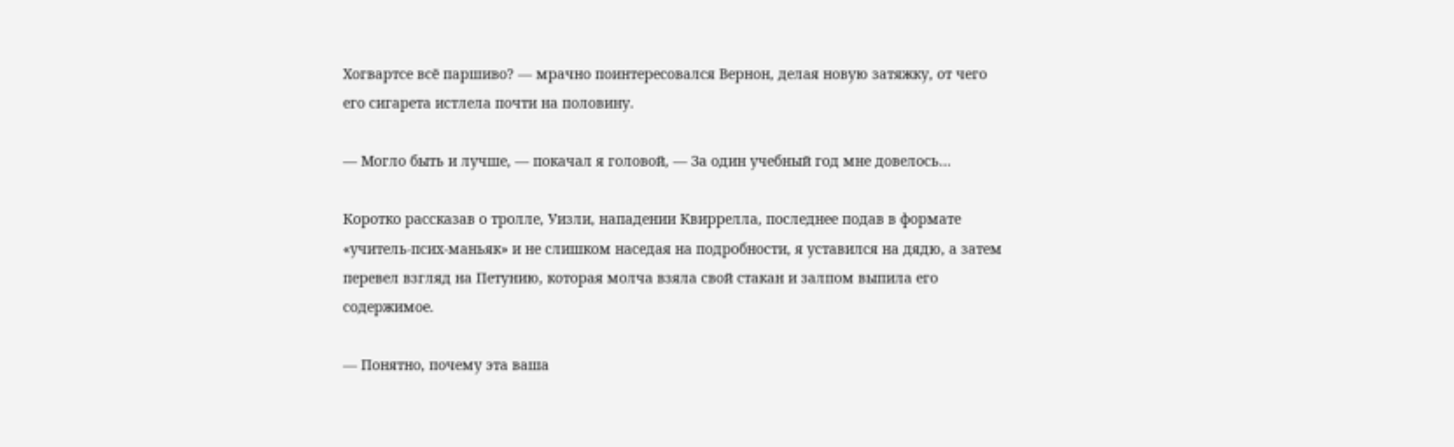Хогвартсе всё паршиво? — мрачно поинтересовался Вернон, делая новую затяжку, от чего его сигарета истлела почти на половину.

— Могло быть и лучше, — покачал я головой, — За один учебный год мне довелось…

Коротко рассказав о тролле, Уизли, нападении Квиррелла, последнее подав в формате «учитель-псих-маньяк» и не слишком наседая на подробности, я уставился на дядю, а затем перевел взгляд на Петунию, которая молча взяла свой стакан и залпом выпила его содержимое.

— Понятно, почему эта ваша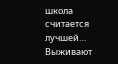школа считается лучшей… Выживают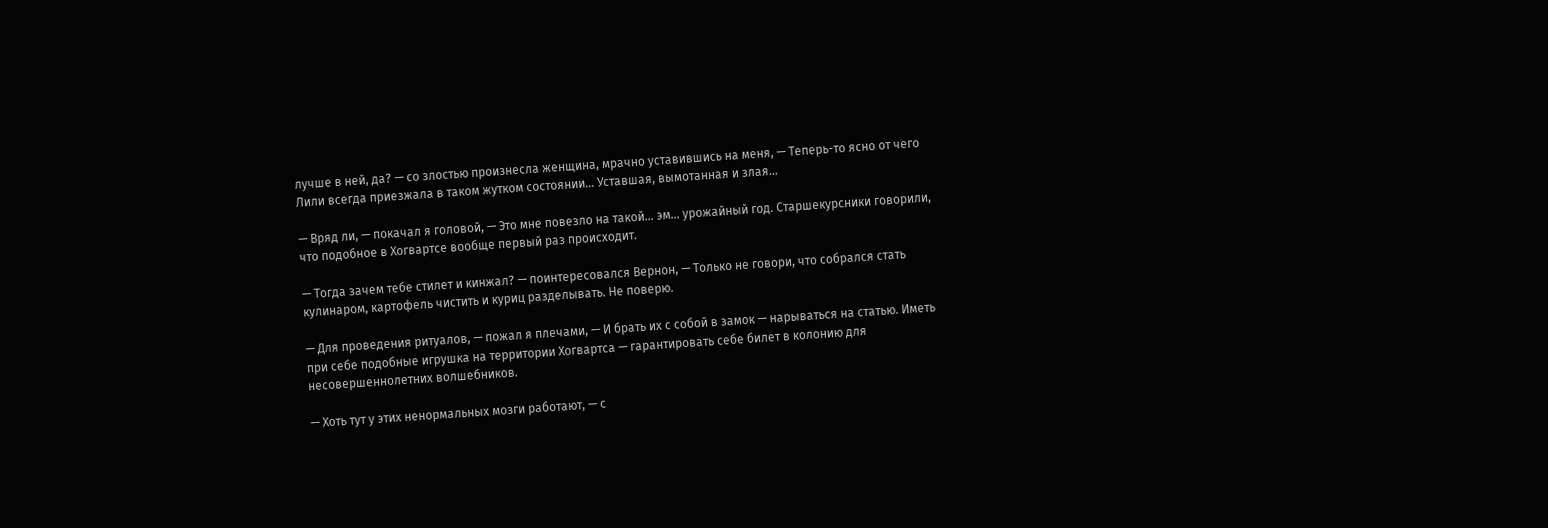лучше в ней, да? — со злостью произнесла женщина, мрачно уставившись на меня, — Теперь-то ясно от чего Лили всегда приезжала в таком жутком состоянии… Уставшая, вымотанная и злая…

— Вряд ли, — покачал я головой, — Это мне повезло на такой… эм… урожайный год. Старшекурсники говорили, что подобное в Хогвартсе вообще первый раз происходит.

— Тогда зачем тебе стилет и кинжал? — поинтересовался Вернон, — Только не говори, что собрался стать кулинаром, картофель чистить и куриц разделывать. Не поверю.

— Для проведения ритуалов, — пожал я плечами, — И брать их с собой в замок — нарываться на статью. Иметь при себе подобные игрушка на территории Хогвартса — гарантировать себе билет в колонию для несовершеннолетних волшебников.

— Хоть тут у этих ненормальных мозги работают, — с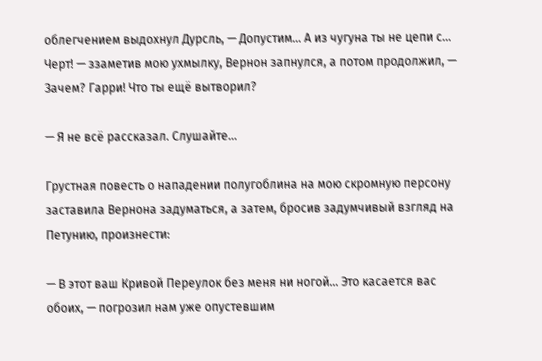облегчением выдохнул Дурсль, — Допустим… А из чугуна ты не цепи с… Черт! — ззаметив мою ухмылку, Вернон запнулся, а потом продолжил, — Зачем? Гарри! Что ты ещё вытворил?

— Я не всё рассказал. Слушайте…

Грустная повесть о нападении полугоблина на мою скромную персону заставила Вернона задуматься, а затем, бросив задумчивый взгляд на Петунию, произнести:

— В этот ваш Кривой Переулок без меня ни ногой… Это касается вас обоих, — погрозил нам уже опустевшим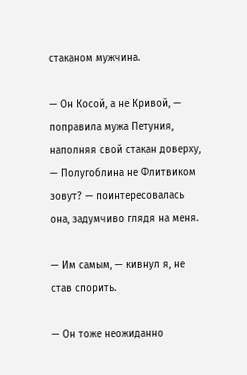стаканом мужчина.

— Он Косой, а не Кривой, — поправила мужа Петуния, наполняя свой стакан доверху, — Полугоблина не Флитвиком зовут? — поинтересовалась она, задумчиво глядя на меня.

— Им самым, — кивнул я, не став спорить.

— Он тоже неожиданно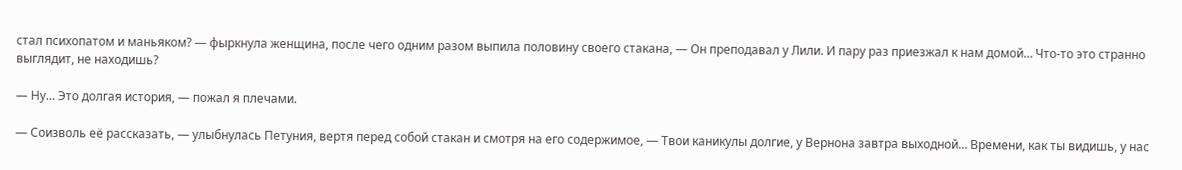стал психопатом и маньяком? — фыркнула женщина, после чего одним разом выпила половину своего стакана, — Он преподавал у Лили. И пару раз приезжал к нам домой… Что-то это странно выглядит, не находишь?

— Ну… Это долгая история, — пожал я плечами.

— Соизволь её рассказать, — улыбнулась Петуния, вертя перед собой стакан и смотря на его содержимое, — Твои каникулы долгие, у Вернона завтра выходной… Времени, как ты видишь, у нас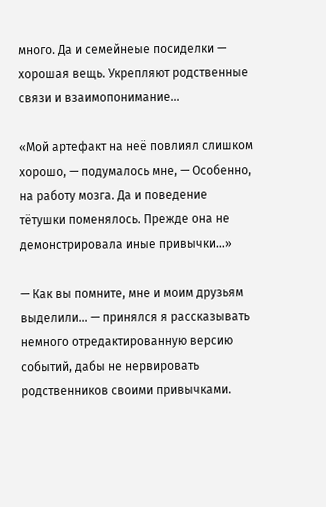много. Да и семейнеые посиделки — хорошая вещь. Укрепляют родственные связи и взаимопонимание…

«Мой артефакт на неё повлиял слишком хорошо, — подумалось мне, — Особенно, на работу мозга. Да и поведение тётушки поменялось. Прежде она не демонстрировала иные привычки…»

— Как вы помните, мне и моим друзьям выделили… — принялся я рассказывать немного отредактированную версию событий, дабы не нервировать родственников своими привычками.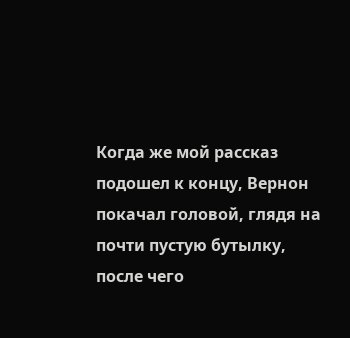Когда же мой рассказ подошел к концу, Вернон покачал головой, глядя на почти пустую бутылку, после чего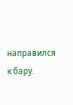направился к бару.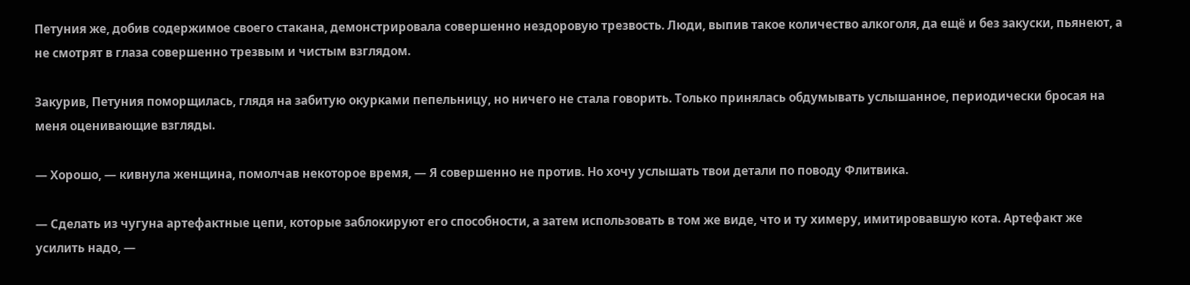Петуния же, добив содержимое своего стакана, демонстрировала совершенно нездоровую трезвость. Люди, выпив такое количество алкоголя, да ещё и без закуски, пьянеют, а не смотрят в глаза совершенно трезвым и чистым взглядом.

Закурив, Петуния поморщилась, глядя на забитую окурками пепельницу, но ничего не стала говорить. Только принялась обдумывать услышанное, периодически бросая на меня оценивающие взгляды.

— Хорошо, — кивнула женщина, помолчав некоторое время, — Я совершенно не против. Но хочу услышать твои детали по поводу Флитвика.

— Сделать из чугуна артефактные цепи, которые заблокируют его способности, а затем использовать в том же виде, что и ту химеру, имитировавшую кота. Артефакт же усилить надо, —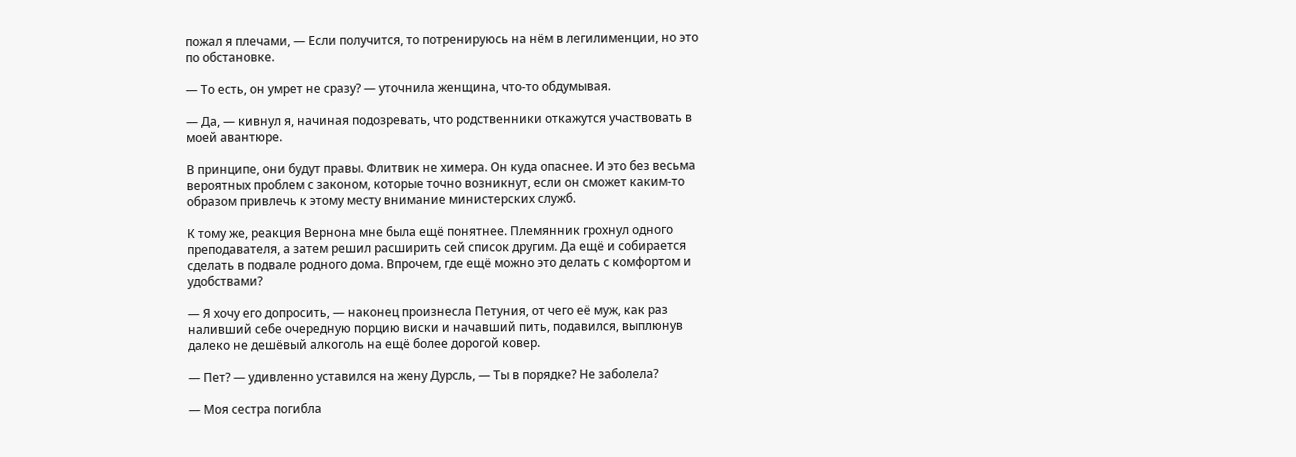пожал я плечами, — Если получится, то потренируюсь на нём в легилименции, но это по обстановке.

— То есть, он умрет не сразу? — уточнила женщина, что-то обдумывая.

— Да, — кивнул я, начиная подозревать, что родственники откажутся участвовать в моей авантюре.

В принципе, они будут правы. Флитвик не химера. Он куда опаснее. И это без весьма вероятных проблем с законом, которые точно возникнут, если он сможет каким-то образом привлечь к этому месту внимание министерских служб.

К тому же, реакция Вернона мне была ещё понятнее. Племянник грохнул одного преподавателя, а затем решил расширить сей список другим. Да ещё и собирается сделать в подвале родного дома. Впрочем, где ещё можно это делать с комфортом и удобствами?

— Я хочу его допросить, — наконец произнесла Петуния, от чего её муж, как раз наливший себе очередную порцию виски и начавший пить, подавился, выплюнув далеко не дешёвый алкоголь на ещё более дорогой ковер.

— Пет? — удивленно уставился на жену Дурсль, — Ты в порядке? Не заболела?

— Моя сестра погибла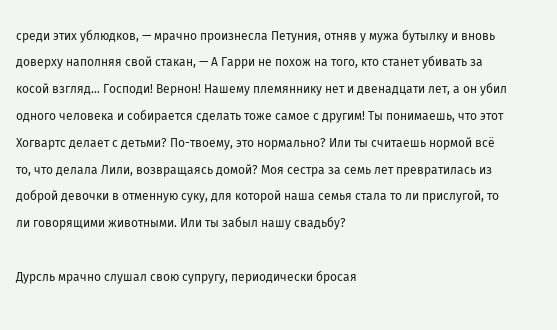среди этих ублюдков, — мрачно произнесла Петуния, отняв у мужа бутылку и вновь доверху наполняя свой стакан, — А Гарри не похож на того, кто станет убивать за косой взгляд… Господи! Вернон! Нашему племяннику нет и двенадцати лет, а он убил одного человека и собирается сделать тоже самое с другим! Ты понимаешь, что этот Хогвартс делает с детьми? По-твоему, это нормально? Или ты считаешь нормой всё то, что делала Лили, возвращаясь домой? Моя сестра за семь лет превратилась из доброй девочки в отменную суку, для которой наша семья стала то ли прислугой, то ли говорящими животными. Или ты забыл нашу свадьбу?

Дурсль мрачно слушал свою супругу, периодически бросая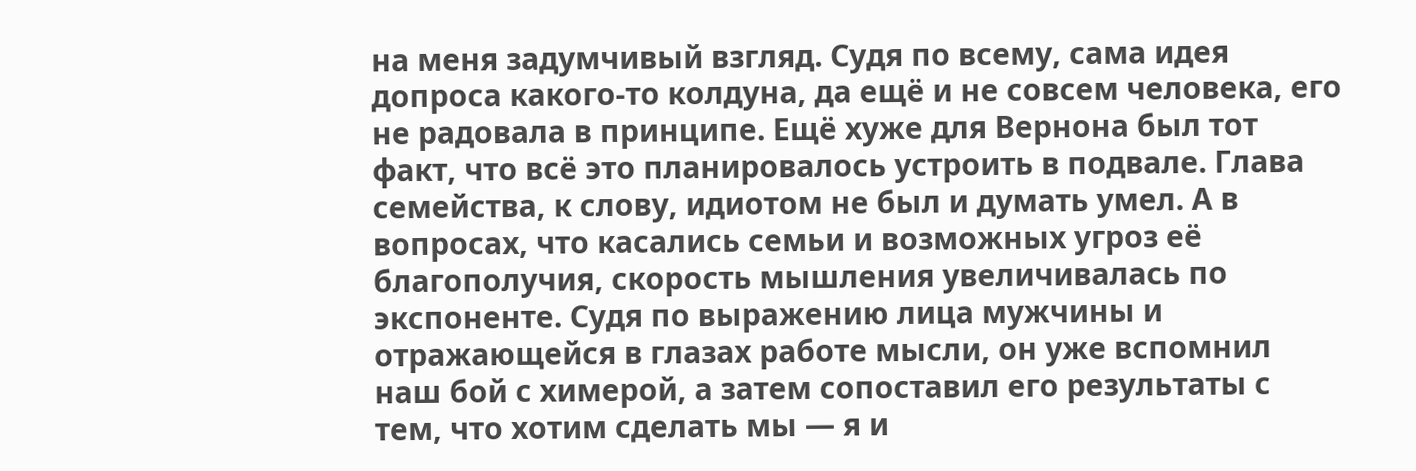на меня задумчивый взгляд. Судя по всему, сама идея допроса какого-то колдуна, да ещё и не совсем человека, его не радовала в принципе. Ещё хуже для Вернона был тот факт, что всё это планировалось устроить в подвале. Глава семейства, к слову, идиотом не был и думать умел. А в вопросах, что касались семьи и возможных угроз её благополучия, скорость мышления увеличивалась по экспоненте. Судя по выражению лица мужчины и отражающейся в глазах работе мысли, он уже вспомнил наш бой с химерой, а затем сопоставил его результаты с тем, что хотим сделать мы — я и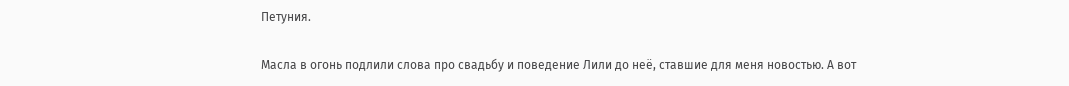Петуния.

Масла в огонь подлили слова про свадьбу и поведение Лили до неё, ставшие для меня новостью. А вот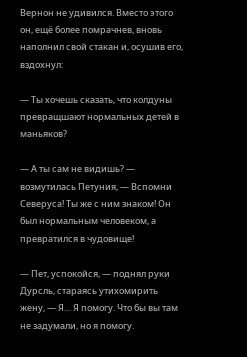Вернон не удивился. Вместо этого он, ещё более помрачнев, вновь наполнил свой стакан и, осушив его, вздохнул:

— Ты хочешь сказать, что колдуны превращшают нормальных детей в маньяков?

— А ты сам не видишь? — возмутилась Петуния, — Вспомни Северуса! Ты же с ним знаком! Он был нормальным человеком, а превратился в чудовище!

— Пет, успокойся, — поднял руки Дурсль, стараясь утихомирить жену, — Я… Я помогу. Что бы вы там не задумали, но я помогу.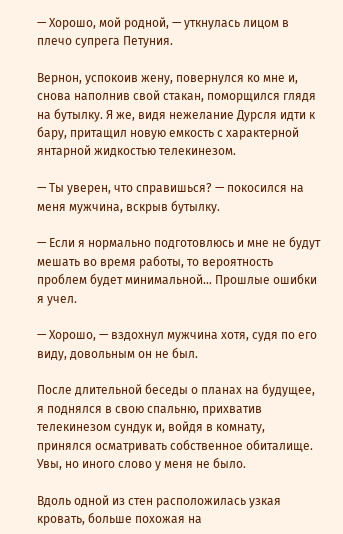— Хорошо, мой родной, — уткнулась лицом в плечо супрега Петуния.

Вернон, успокоив жену, повернулся ко мне и, снова наполнив свой стакан, поморщился глядя на бутылку. Я же, видя нежелание Дурсля идти к бару, притащил новую емкость с характерной янтарной жидкостью телекинезом.

— Ты уверен, что справишься? — покосился на меня мужчина, вскрыв бутылку.

— Если я нормально подготовлюсь и мне не будут мешать во время работы, то вероятность проблем будет минимальной… Прошлые ошибки я учел.

— Хорошо, — вздохнул мужчина хотя, судя по его виду, довольным он не был.

После длительной беседы о планах на будущее, я поднялся в свою спальню, прихватив телекинезом сундук и, войдя в комнату, принялся осматривать собственное обиталище. Увы, но иного слово у меня не было.

Вдоль одной из стен расположилась узкая кровать, больше похожая на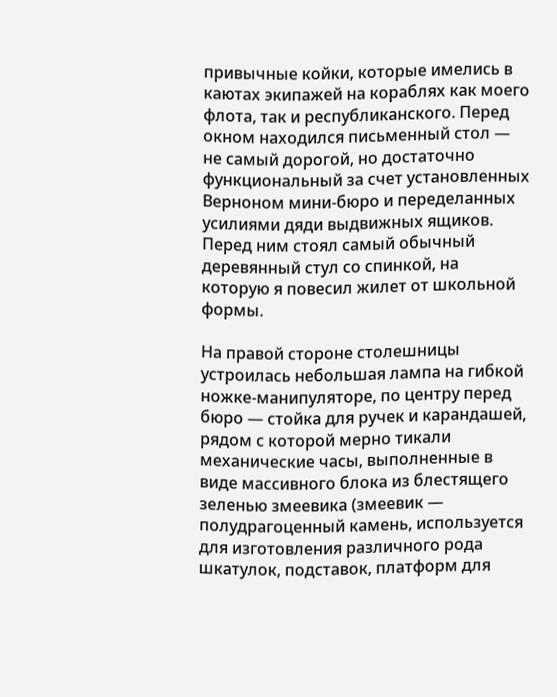привычные койки, которые имелись в каютах экипажей на кораблях как моего флота, так и республиканского. Перед окном находился письменный стол — не самый дорогой, но достаточно функциональный за счет установленных Верноном мини-бюро и переделанных усилиями дяди выдвижных ящиков. Перед ним стоял самый обычный деревянный стул со спинкой, на которую я повесил жилет от школьной формы.

На правой стороне столешницы устроилась небольшая лампа на гибкой ножке-манипуляторе, по центру перед бюро — стойка для ручек и карандашей, рядом с которой мерно тикали механические часы, выполненные в виде массивного блока из блестящего зеленью змеевика (змеевик — полудрагоценный камень, используется для изготовления различного рода шкатулок, подставок, платформ для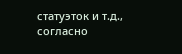статуэток и т.д., согласно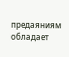предаяниям обладает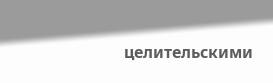целительскими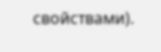свойствами).